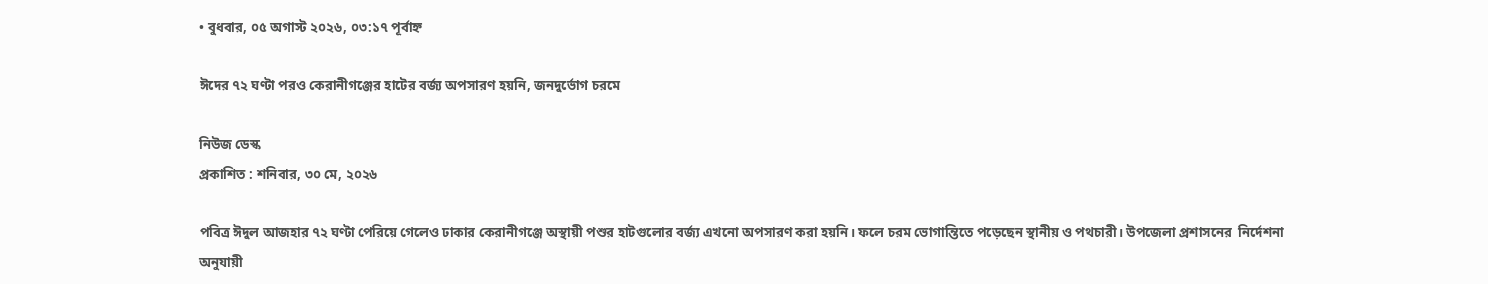• বুধবার, ০৫ অগাস্ট ২০২৬, ০৩:১৭ পূর্বাহ্ন

ঈদের ৭২ ঘণ্টা পরও কেরানীগঞ্জের হাটের বর্জ্য অপসারণ হয়নি, জনদুর্ভোগ চরমে

নিউজ ডেস্ক
প্রকাশিত : শনিবার, ৩০ মে, ২০২৬

পবিত্র ঈদুল আজহার ৭২ ঘণ্টা পেরিয়ে গেলেও ঢাকার কেরানীগঞ্জে অস্থায়ী পশুর হাটগুলোর বর্জ্য এখনো অপসারণ করা হয়নি। ফলে চরম ভোগান্তিতে পড়েছেন স্থানীয় ও পথচারী। উপজেলা প্রশাসনের  নির্দেশনা অনুযায়ী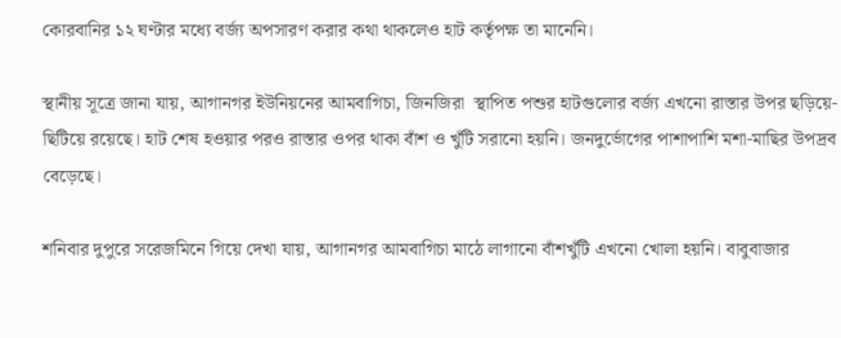কোরবানির ১২ ঘণ্টার মধ্যে বর্জ্য অপসারণ করার কথা থাকলেও হাট কর্তৃপক্ষ তা মানেনি।

স্থানীয় সূত্রে জানা যায়, আগানগর ইউনিয়নের আমবাগিচা, জিনজিরা  স্থাপিত পশুর হাটগুলোর বর্জ্য এখনো রাস্তার উপর ছড়িয়ে-ছিটিয়ে রয়েছে। হাট শেষ হওয়ার পরও রাস্তার ওপর থাকা বাঁশ ও খুঁটি সরানো হয়নি। জনদুর্ভোগের পাশাপাশি মশা-মাছির উপদ্রব বেড়েছে।

শনিবার দুপুরে সরেজমিনে গিয়ে দেখা যায়, আগানগর আমবাগিচা মাঠে লাগানো বাঁশখুঁটি এখনো খোলা হয়নি। বাবুবাজার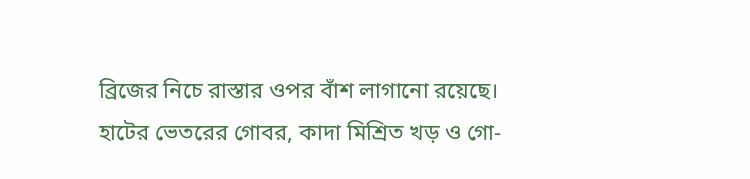ব্রিজের নিচে রাস্তার ওপর বাঁশ লাগানো রয়েছে। হাটের ভেতরের গোবর, কাদা মিশ্রিত খড় ও গো-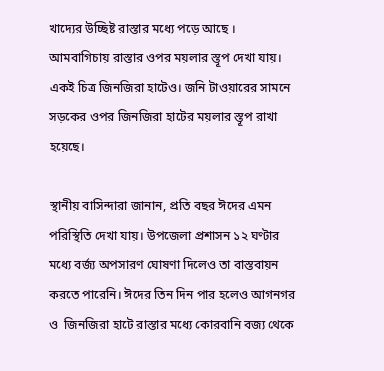খাদ্যের উচ্ছিষ্ট রাস্তার মধ্যে পড়ে আছে । আমবাগিচায় রাস্তার ওপর ময়লার স্তূপ দেখা যায়। একই চিত্র জিনজিরা হাটেও। জনি টাওয়ারের সামনে সড়কের ওপর জিনজিরা হাটের ময়লার স্তূপ রাখা হয়েছে।

স্থানীয় বাসিন্দারা জানান, প্রতি বছর ঈদের এমন পরিস্থিতি দেখা যায়। উপজেলা প্রশাসন ১২ ঘণ্টার মধ্যে বর্জ্য অপসারণ ঘোষণা দিলেও তা বাস্তবায়ন করতে পারেনি। ঈদের তিন দিন পার হলেও আগনগর ও  জিনজিরা হাটে রাস্তার মধ্যে কোরবানি বজ্য থেকে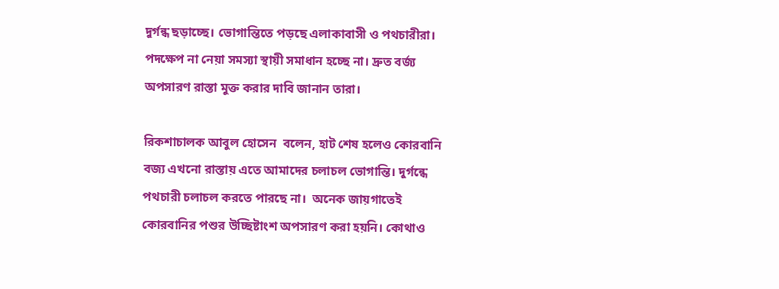দুর্গন্ধ ছড়াচ্ছে। ভোগান্তিতে পড়ছে এলাকাবাসী ও পথচারীরা। পদক্ষেপ না নেয়া সমস্যা স্থায়ী সমাধান হচ্ছে না। দ্রুত বর্জ্য অপসারণ রাস্তা মুক্ত করার দাবি জানান তারা।

রিকশাচালক আবুল হোসেন  বলেন, হাট শেষ হলেও কোরবানি বজ্য এখনো রাস্তায় এতে আমাদের চলাচল ভোগান্তি। দুর্গন্ধে পথচারী চলাচল করতে পারছে না।  অনেক জায়গাতেই কোরবানির পশুর উচ্ছিষ্টাংশ অপসারণ করা হয়নি। কোথাও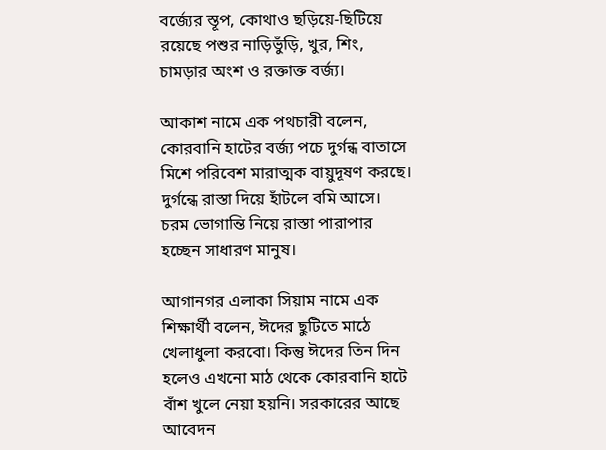বর্জ্যের স্তূপ, কোথাও ছড়িয়ে-ছিটিয়ে রয়েছে পশুর নাড়িভুঁড়ি, খুর, শিং, চামড়ার অংশ ও রক্তাক্ত বর্জ্য।

আকাশ নামে এক পথচারী বলেন, কোরবানি হাটের বর্জ্য পচে দুর্গন্ধ বাতাসে মিশে পরিবেশ মারাত্মক বায়ুদূষণ করছে। দুর্গন্ধে রাস্তা দিয়ে হাঁটলে বমি আসে। চরম ভোগান্তি নিয়ে রাস্তা পারাপার হচ্ছেন সাধারণ মানুষ।

আগানগর এলাকা সিয়াম নামে এক শিক্ষার্থী বলেন, ঈদের ছুটিতে মাঠে খেলাধুলা করবো। কিন্তু ঈদের তিন দিন হলেও এখনো মাঠ থেকে কোরবানি হাটে বাঁশ খুলে নেয়া হয়নি। সরকারের আছে আবেদন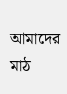আমাদের মাঠ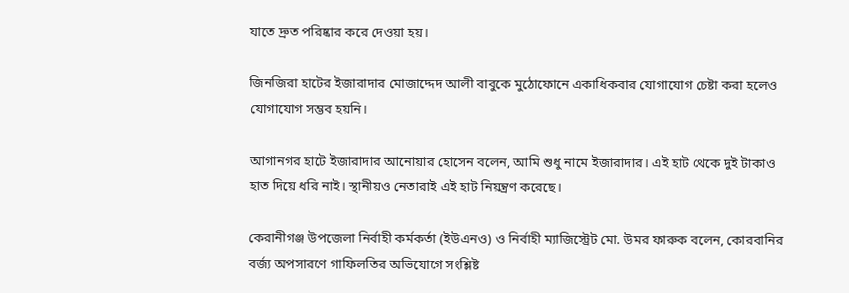যাতে দ্রুত পরিষ্কার করে দেওয়া হয়।

জিনজিরা হাটের ইজারাদার মোজাদ্দেদ আলী বাবুকে মুঠোফোনে একাধিকবার যোগাযোগ চেষ্টা করা হলেও যোগাযোগ সম্ভব হয়নি।

আগানগর হাটে ইজারাদার আনোয়ার হোসেন বলেন, আমি শুধু নামে ইজারাদার। এই হাট থেকে দুই টাকাও হাত দিয়ে ধরি নাই। স্থানীয়ও নেতারাই এই হাট নিয়ন্ত্রণ করেছে।

কেরানীগঞ্জ উপজেলা নির্বাহী কর্মকর্তা (ইউএনও) ও নির্বাহী ম্যাজিস্ট্রেট মো. উমর ফারুক বলেন, কোরবানির বর্জ্য অপসারণে গাফিলতির অভিযোগে সংশ্লিষ্ট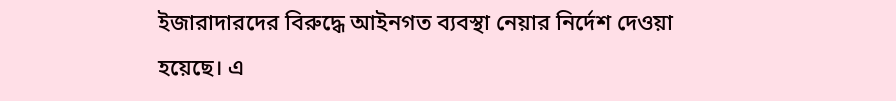ইজারাদারদের বিরুদ্ধে আইনগত ব্যবস্থা নেয়ার নির্দেশ দেওয়া হয়েছে। এ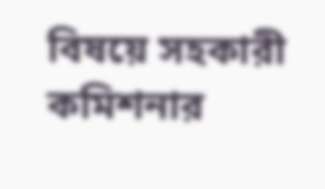বিষয়ে সহকারী কমিশনার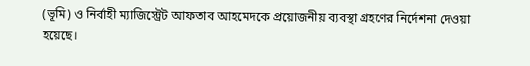(ভূমি) ও নির্বাহী ম্যাজিস্ট্রেট আফতাব আহমেদকে প্রয়োজনীয় ব্যবস্থা গ্রহণের নির্দেশনা দেওয়া হয়েছে।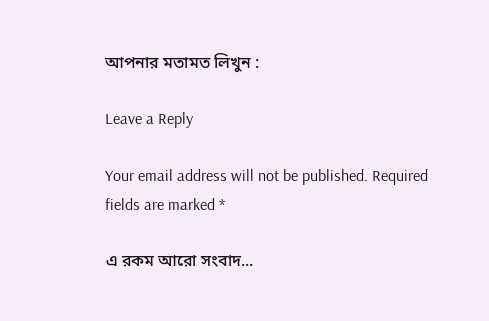আপনার মতামত লিখুন :

Leave a Reply

Your email address will not be published. Required fields are marked *

এ রকম আরো সংবাদ...